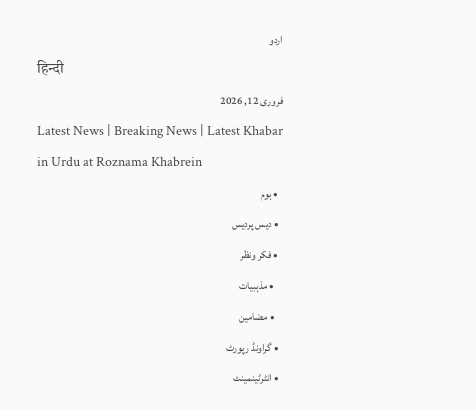اردو
हिन्दी
فروری 12, 2026
Latest News | Breaking News | Latest Khabar in Urdu at Roznama Khabrein
  • ہوم
  • دیس پردیس
  • فکر ونظر
    • مذہبیات
    • مضامین
  • گراونڈ رپورٹ
  • انٹرٹینمینٹ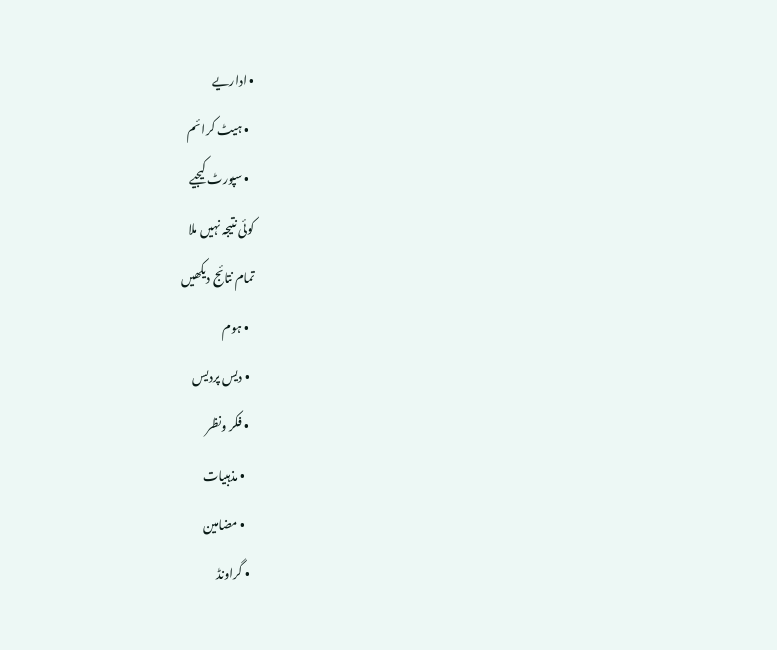• اداریے
  • ہیٹ کرا ئم
  • سپورٹ کیجیے
کوئی نتیجہ نہیں ملا
تمام نتائج دیکھیں
  • ہوم
  • دیس پردیس
  • فکر ونظر
    • مذہبیات
    • مضامین
  • گراونڈ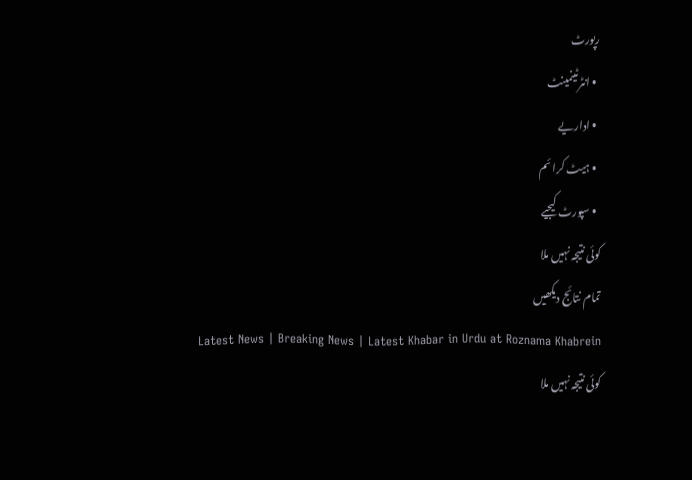رپورٹ
  • انٹرٹینمینٹ
  • اداریے
  • ہیٹ کرا ئم
  • سپورٹ کیجیے
کوئی نتیجہ نہیں ملا
تمام نتائج دیکھیں
Latest News | Breaking News | Latest Khabar in Urdu at Roznama Khabrein
کوئی نتیجہ نہیں ملا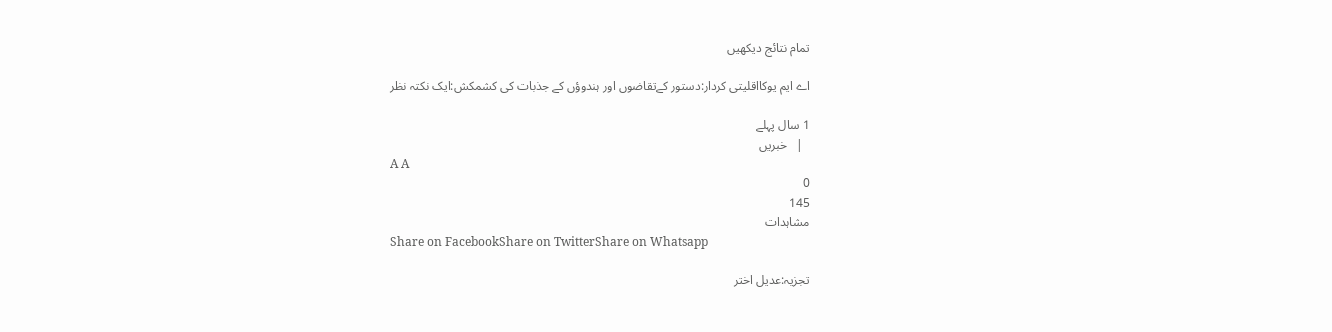تمام نتائج دیکھیں

اے ایم یوکااقلیتی کردار:دستور کےتقاضوں اور ہندوؤں کے جذبات کی کشمکش:ایک نکتہ نظر

1 سال پہلے
  |   خبریں
A A
0
145
مشاہدات
Share on FacebookShare on TwitterShare on Whatsapp

تجزیہ:عدیل اختر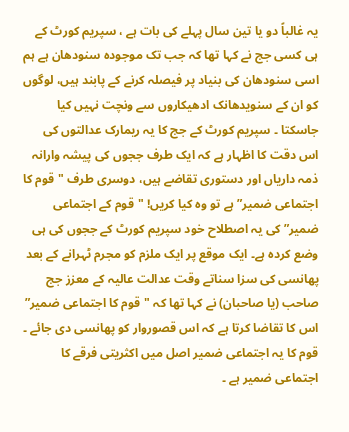یہ غالباً دو یا تین سال پہلے کی بات ہے ، سپریم کورٹ کے ہی کسی جج نے کہا تھا کہ جب تک موجودہ سنودھان ہے ہم اسی سنودھان کی بنیاد پر فیصلہ کرنے کے پابند ہیں، لوگوں کو ان کے سنویدھانک ادھیکاروں سے ونچت نہیں کیا جاسکتا ۔ سپریم کورٹ کے جج کا یہ ریمارک عدالتوں کی اس دقت کا اظہار ہے کہ ایک طرف ججوں کی پیشہ وارانہ ذمہ داریاں اور دستوری تقاضے ہیں، دوسری طرف "قوم کا اجتماعی ضمیر” ہے تو وہ کیا کریں! "قوم کے اجتماعی ضمیر” کی یہ اصطلاح خود سپریم کورٹ کے ججوں کی ہی وضع کردہ ہے۔ ایک موقع پر ایک ملزم کو مجرم ٹہرانے کے بعد پھانسی کی سزا سناتے وقت عدالت عالیہ کے معزز جج صاحب (یا صاحبان) نے کہا تھا کہ "قوم کا اجتماعی ضمیر” اس کا تقاضا کرتا ہے کہ اس قصوروار کو پھانسی دی جائے ۔
قوم کا یہ اجتماعی ضمیر اصل میں اکثریتی فرقے کا اجتماعی ضمیر ہے ۔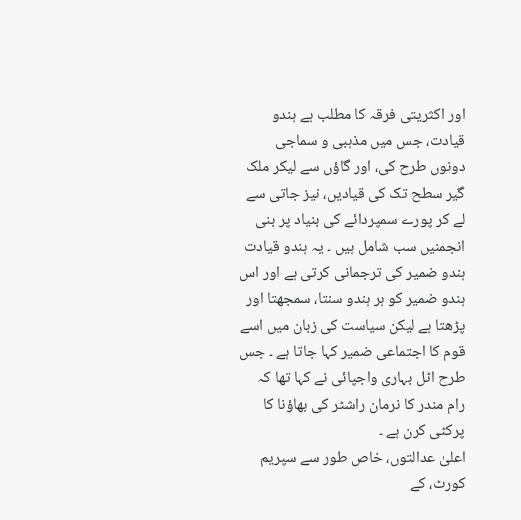اور اکثریتی فرقہ کا مطلب ہے ہندو قیادت، جس میں مذہبی و سماجی دونوں طرح کی، اور گاؤں سے لیکر ملک گیر سطح تک کی قیادیں، نیز جاتی سے لے کر پورے سمپردائے کی بنیاد پر بنی انجمنیں سب شامل ہیں ۔ یہ ہندو قیادت ہندو ضمیر کی ترجمانی کرتی ہے اور اس ہندو ضمیر کو ہر ہندو سنتا، سمجھتا اور پڑھتا ہے لیکن سیاست کی زبان میں اسے قوم کا اجتماعی ضمیر کہا جاتا ہے ۔ جس طرح اٹل بہاری واجپائی نے کہا تھا کہ رام مندر کا نرمان راشٹر کی بھاؤنا کا پرکٹی کرن ہے ۔
اعلیٰ عدالتوں، خاص طور سے سپریم کورٹ، کے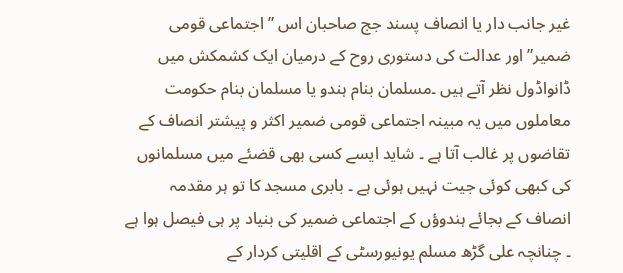غیر جانب دار یا انصاف پسند جج صاحبان اس ” اجتماعی قومی ضمیر” اور عدالت کی دستوری روح کے درمیان ایک کشمکش میں ڈانواڈول نظر آتے ہیں ۔مسلمان بنام ہندو یا مسلمان بنام حکومت معاملوں میں یہ مبینہ اجتماعی قومی ضمیر اکثر و پیشتر انصاف کے تقاضوں پر غالب آتا ہے ۔ شاید ایسے کسی بھی قضئے میں مسلمانوں کی کبھی کوئی جیت نہیں ہوئی ہے ۔ بابری مسجد کا تو ہر مقدمہ انصاف کے بجائے ہندوؤں کے اجتماعی ضمیر کی بنیاد پر ہی فیصل ہوا ہے ۔ چنانچہ علی گڑھ مسلم یونیورسٹی کے اقلیتی کردار کے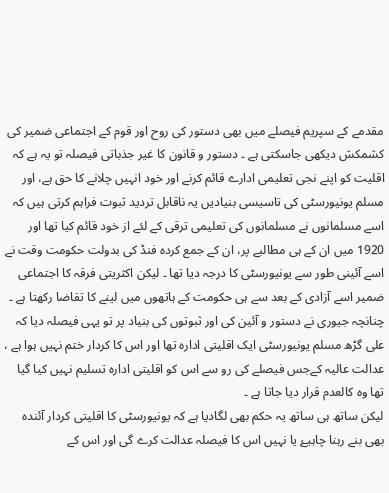مقدمے کے سپریم فیصلے میں بھی دستور کی روح اور قوم کے اجتماعی ضمیر کی کشمکش دیکھی جاسکتی ہے ۔ دستور و قانون کا غیر جذباتی فیصلہ تو یہ ہے کہ اقلیت کو اپنے نجی تعلیمی ادارے قائم کرنے اور خود انہیں چلانے کا حق ہے، اور مسلم یونیورسٹی کی تاسیسی بنیادیں یہ ناقابل تردید ثبوت فراہم کرتی ہیں کہ اسے مسلمانوں نے مسلمانوں کی تعلیمی ترقی کے لئے از خود قائم کیا تھا اور 1920 میں ان کے ہی مطالبے پر، ان کے جمع کردہ فنڈ کی بدولت حکومت وقت نے اسے آئینی طور سے یونیورسٹی کا درجہ دیا تھا ۔ لیکن اکثریتی فرقہ کا اجتماعی ضمیر اسے آزادی کے بعد سے ہی حکومت کے ہاتھوں میں لینے کا تقاضا رکھتا ہے ۔ چنانچہ جیوری نے دستور و آئین کی اور ثبوتوں کی بنیاد پر تو یہی فیصلہ دیا کہ علی گڑھ مسلم یونیورسٹی ایک اقلیتی ادارہ تھا اور اس کا کردار ختم نہیں ہوا ہے ، عدالت عالیہ کےجس فیصلے کی رو سے اس کو اقلیتی ادارہ تسلیم نہیں کیا گیا تھا وہ کالعدم قرار دیا جاتا ہے ۔
لیکن ساتھ ہی ساتھ یہ حکم بھی لگادیا ہے کہ یونیورسٹی کا اقلیتی کردار آئندہ بھی بنے رہنا چاہیۓ یا نہیں اس کا فیصلہ عدالت کرے گی اور اس کے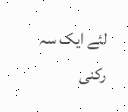لئے ایک سہ رکنی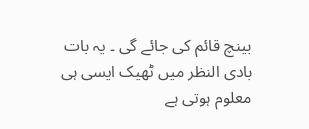بینچ قائم کی جائے گی ۔ یہ بات بادی النظر میں ٹھیک ایسی ہی معلوم ہوتی ہے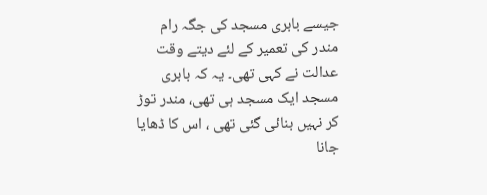جیسے بابری مسجد کی جگہ رام مندر کی تعمیر کے لئے دیتے وقت عدالت نے کہی تھی۔ یہ کہ بابری مسجد ایک مسجد ہی تھی، مندر توڑ کر نہیں بنائی گئی تھی ، اس کا ڈھایا جانا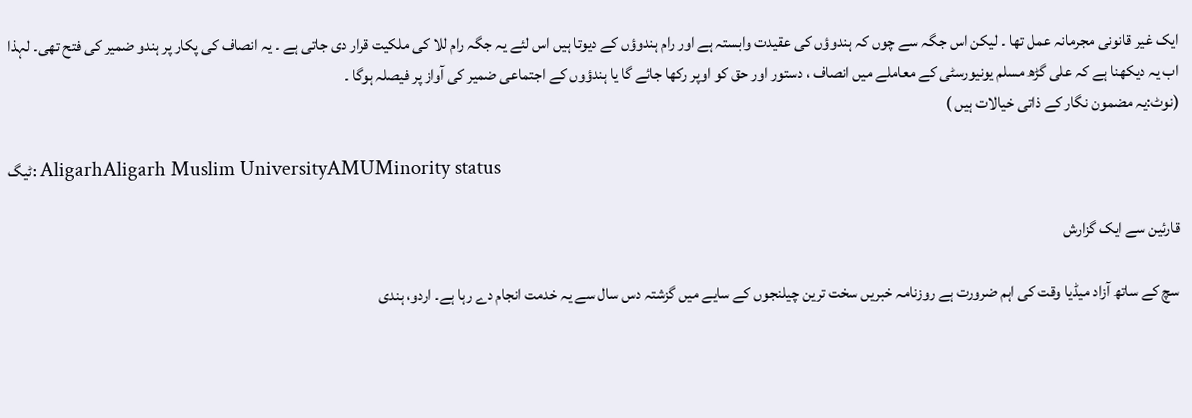ایک غیر قانونی مجرمانہ عمل تھا ۔ لیکن اس جگہ سے چوں کہ ہندوؤں کی عقیدت وابستہ ہے اور رام ہندوؤں کے دیوتا ہیں اس لئے یہ جگہ رام للا کی ملکیت قرار دی جاتی ہے ۔ یہ انصاف کی پکار پر ہندو ضمیر کی فتح تھی۔ لہذا اب یہ دیکھنا ہے کہ علی گڑھ مسلم یونیورسٹی کے معاملے میں انصاف ، دستور اور حق کو اوپر رکھا جائے گا یا ہندؤوں کے اجتماعی ضمیر کی آواز پر فیصلہ ہوگا ۔
(نوٹ:یہ مضمون نگار کے ذاتی خیالات ہیں )

ٹیگ: AligarhAligarh Muslim UniversityAMUMinority status

قارئین سے ایک گزارش

سچ کے ساتھ آزاد میڈیا وقت کی اہم ضرورت ہے روزنامہ خبریں سخت ترین چیلنجوں کے سایے میں گزشتہ دس سال سے یہ خدمت انجام دے رہا ہے۔ اردو، ہندی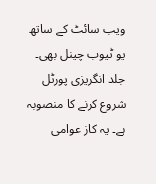ویب سائٹ کے ساتھ یو ٹیوب چینل بھی۔ جلد انگریزی پورٹل شروع کرنے کا منصوبہ ہے۔ یہ کاز عوامی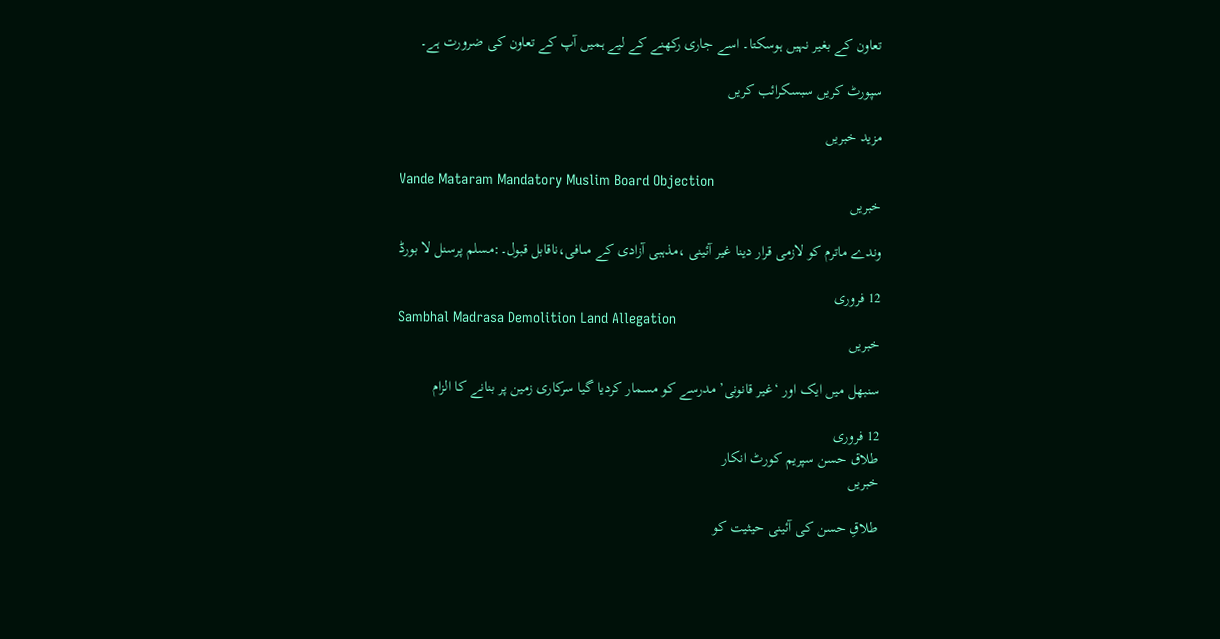تعاون کے بغیر نہیں ہوسکتا۔ اسے جاری رکھنے کے لیے ہمیں آپ کے تعاون کی ضرورت ہے۔

سپورٹ کریں سبسکرائب کریں

مزید خبریں

Vande Mataram Mandatory Muslim Board Objection
خبریں

وندے ماترم کو لازمی قرار دینا غیر آئینی ،مذہبی آزادی کے مںافی،ناقابل قبول۔:مسلم پرسنل لا بورڈ

12 فروری
Sambhal Madrasa Demolition Land Allegation
خبریں

سنبھل میں ایک اور ‘غیر قانونی’ مدرسے کو مسمار کردیا گیا سرکاری زمین پر بنانے کا الزام

12 فروری
طلاق حسن سپریم کورٹ انکار
خبریں

طلاقِ حسن کی آئینی حیثیت کو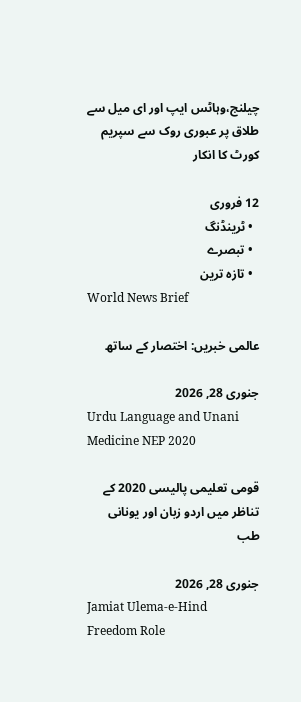چیلنج،وہاٹس ایپ اور ای میل سے طلاق پر عبوری روک سے سپریم کورٹ کا انکار

12 فروری
  • ٹرینڈنگ
  • تبصرے
  • تازہ ترین
World News Brief

عالمی خبریں: اختصار کے ساتھ

جنوری 28, 2026
Urdu Language and Unani Medicine NEP 2020

قومی تعلیمی پالیسی 2020 کے تناظر میں اردو زبان اور یونانی طب

جنوری 28, 2026
Jamiat Ulema-e-Hind Freedom Role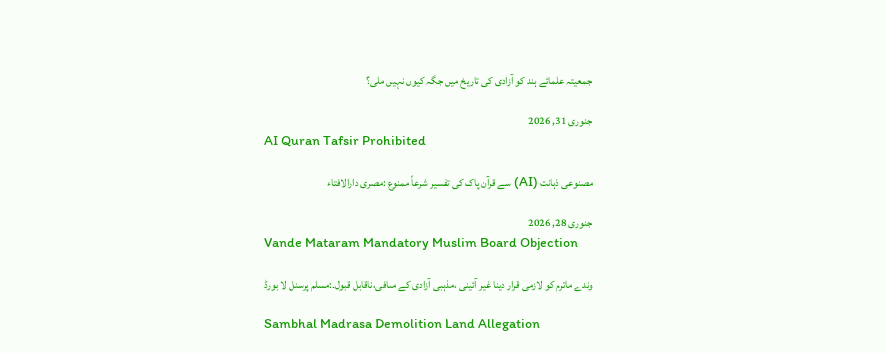جمعیتہ علمائے ہند کو آزادی کی تاریخ میں جگہ کیوں نہیں ملی؟

جنوری 31, 2026
AI Quran Tafsir Prohibited

مصنوعی ذہانت (AI) سے قرآن پاک کی تفسیر شرعاً ممنوع :مصری دارالافتاء

جنوری 28, 2026
Vande Mataram Mandatory Muslim Board Objection

وندے ماترم کو لازمی قرار دینا غیر آئینی ،مذہبی آزادی کے مںافی،ناقابل قبول۔:مسلم پرسنل لا بورڈ

Sambhal Madrasa Demolition Land Allegation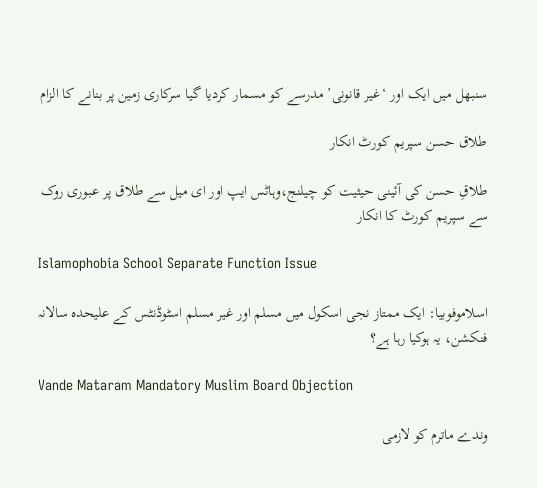سنبھل میں ایک اور ‘غیر قانونی’ مدرسے کو مسمار کردیا گیا سرکاری زمین پر بنانے کا الزام

طلاق حسن سپریم کورٹ انکار

طلاقِ حسن کی آئینی حیثیت کو چیلنج،وہاٹس ایپ اور ای میل سے طلاق پر عبوری روک سے سپریم کورٹ کا انکار

Islamophobia School Separate Function Issue

اسلاموفوبیا: ایک ممتاز نجی اسکول میں مسلم اور غیر مسلم اسٹوڈنٹس کے علیحدہ سالانہ فنکشن، یہ ہوکیا رہا ہے؟

Vande Mataram Mandatory Muslim Board Objection

وندے ماترم کو لازمی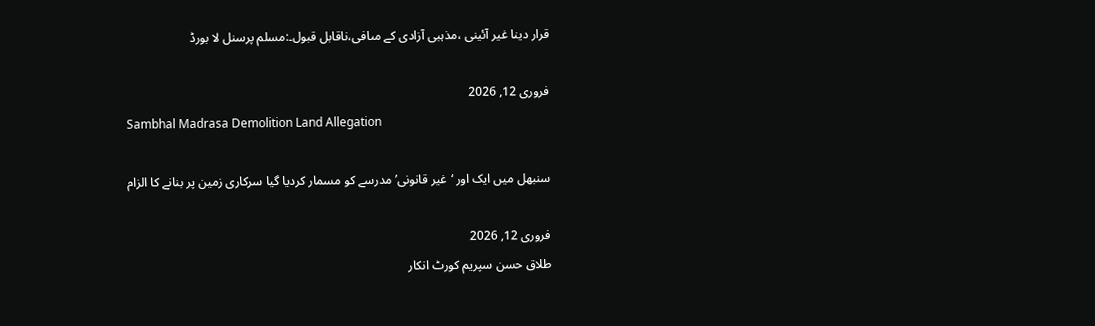قرار دینا غیر آئینی ،مذہبی آزادی کے مںافی،ناقابل قبول۔:مسلم پرسنل لا بورڈ

فروری 12, 2026
Sambhal Madrasa Demolition Land Allegation

سنبھل میں ایک اور ‘غیر قانونی’ مدرسے کو مسمار کردیا گیا سرکاری زمین پر بنانے کا الزام

فروری 12, 2026
طلاق حسن سپریم کورٹ انکار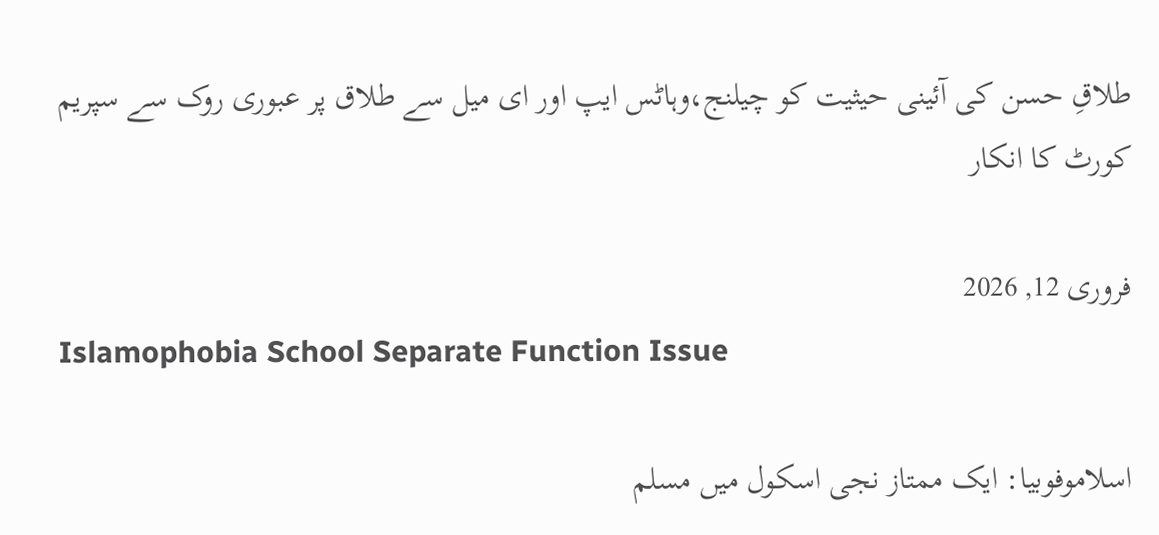طلاقِ حسن کی آئینی حیثیت کو چیلنج،وہاٹس ایپ اور ای میل سے طلاق پر عبوری روک سے سپریم کورٹ کا انکار

فروری 12, 2026
Islamophobia School Separate Function Issue

اسلاموفوبیا: ایک ممتاز نجی اسکول میں مسلم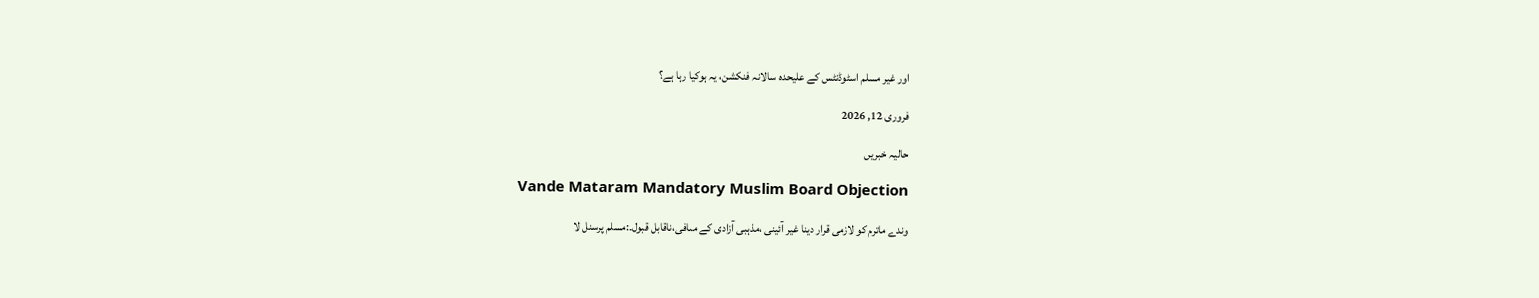اور غیر مسلم اسٹوڈنٹس کے علیحدہ سالانہ فنکشن، یہ ہوکیا رہا ہے؟

فروری 12, 2026

حالیہ خبریں

Vande Mataram Mandatory Muslim Board Objection

وندے ماترم کو لازمی قرار دینا غیر آئینی ،مذہبی آزادی کے مںافی،ناقابل قبول۔:مسلم پرسنل لا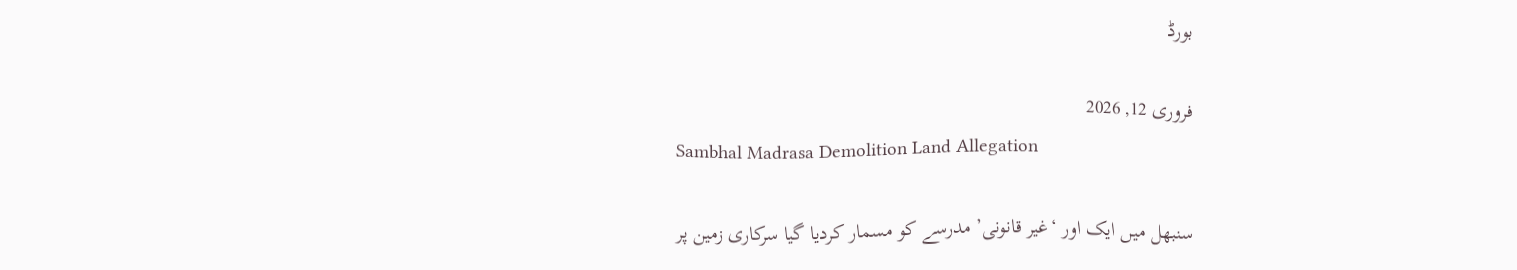بورڈ

فروری 12, 2026
Sambhal Madrasa Demolition Land Allegation

سنبھل میں ایک اور ‘غیر قانونی’ مدرسے کو مسمار کردیا گیا سرکاری زمین پر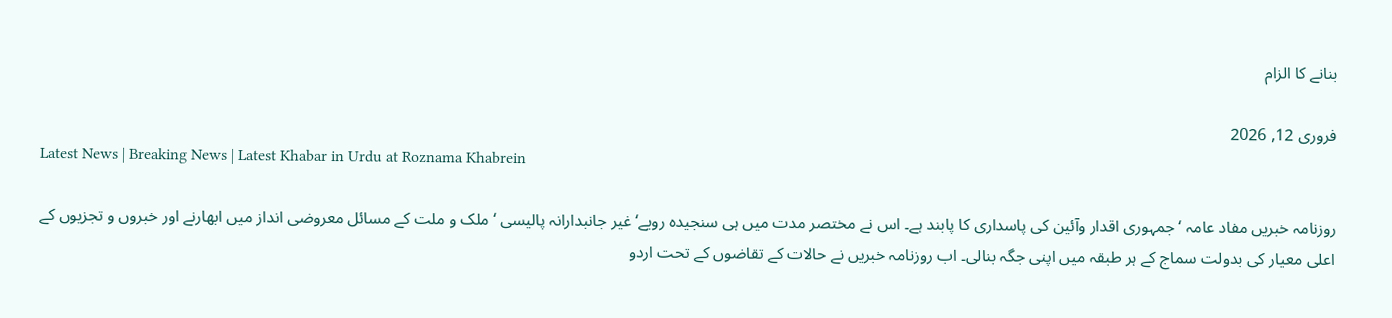بنانے کا الزام

فروری 12, 2026
Latest News | Breaking News | Latest Khabar in Urdu at Roznama Khabrein

روزنامہ خبریں مفاد عامہ ‘ جمہوری اقدار وآئین کی پاسداری کا پابند ہے۔ اس نے مختصر مدت میں ہی سنجیدہ رویے‘غیر جانبدارانہ پالیسی ‘ملک و ملت کے مسائل معروضی انداز میں ابھارنے اور خبروں و تجزیوں کے اعلی معیار کی بدولت سماج کے ہر طبقہ میں اپنی جگہ بنالی۔ اب روزنامہ خبریں نے حالات کے تقاضوں کے تحت اردو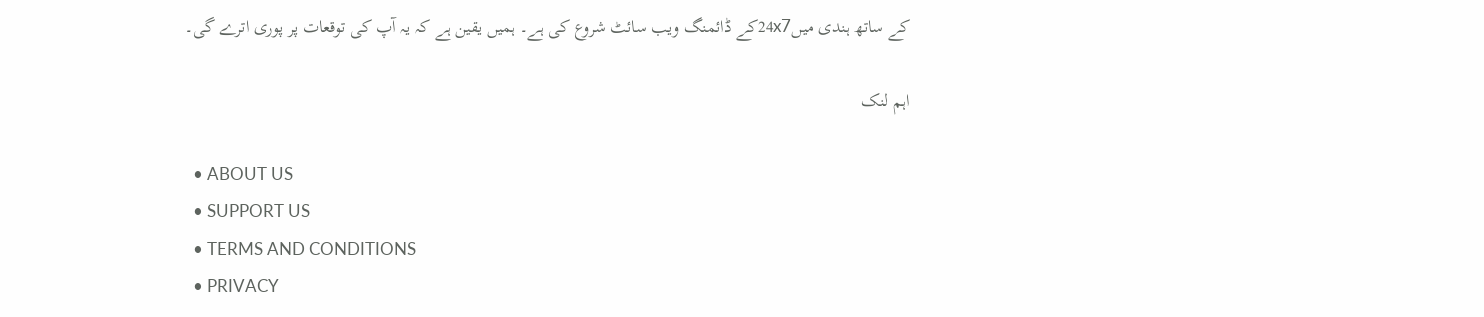کے ساتھ ہندی میں24x7کے ڈائمنگ ویب سائٹ شروع کی ہے۔ ہمیں یقین ہے کہ یہ آپ کی توقعات پر پوری اترے گی۔

اہم لنک

  • ABOUT US
  • SUPPORT US
  • TERMS AND CONDITIONS
  • PRIVACY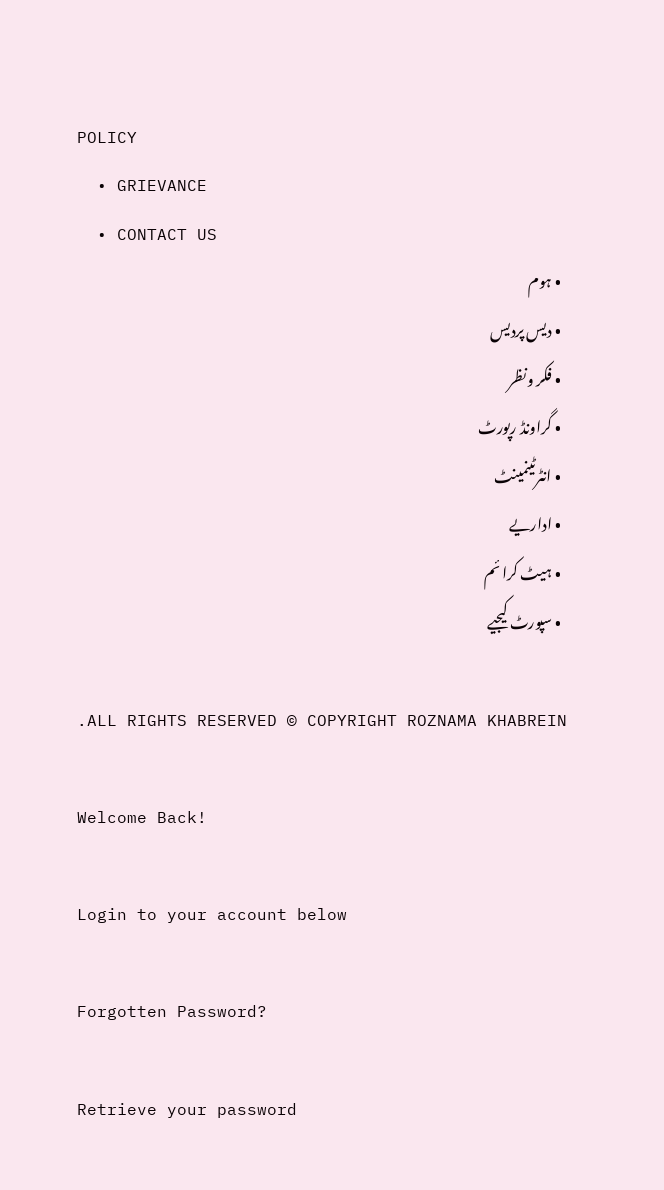POLICY
  • GRIEVANCE
  • CONTACT US
  • ہوم
  • دیس پردیس
  • فکر ونظر
  • گراونڈ رپورٹ
  • انٹرٹینمینٹ
  • اداریے
  • ہیٹ کرا ئم
  • سپورٹ کیجیے

.ALL RIGHTS RESERVED © COPYRIGHT ROZNAMA KHABREIN

Welcome Back!

Login to your account below

Forgotten Password?

Retrieve your password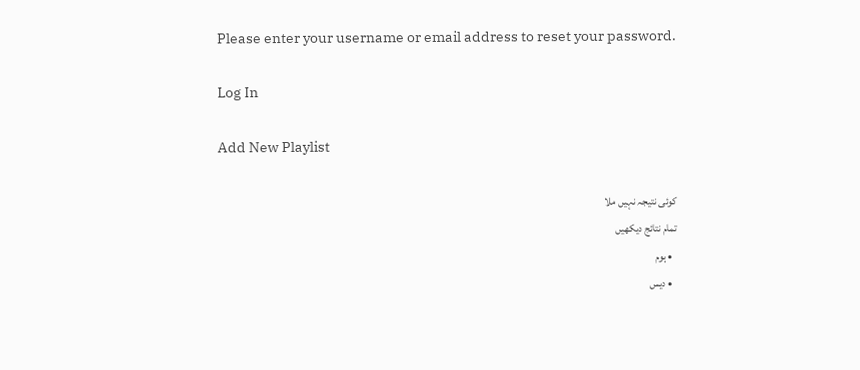Please enter your username or email address to reset your password.

Log In

Add New Playlist

کوئی نتیجہ نہیں ملا
تمام نتائج دیکھیں
  • ہوم
  • دیس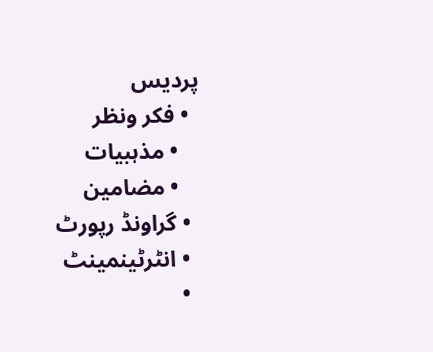پردیس
  • فکر ونظر
    • مذہبیات
    • مضامین
  • گراونڈ رپورٹ
  • انٹرٹینمینٹ
  •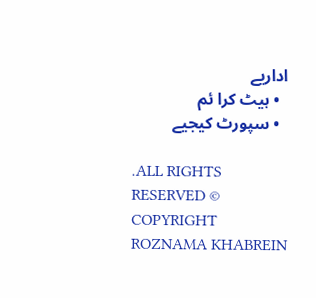اداریے
  • ہیٹ کرا ئم
  • سپورٹ کیجیے

.ALL RIGHTS RESERVED © COPYRIGHT ROZNAMA KHABREIN